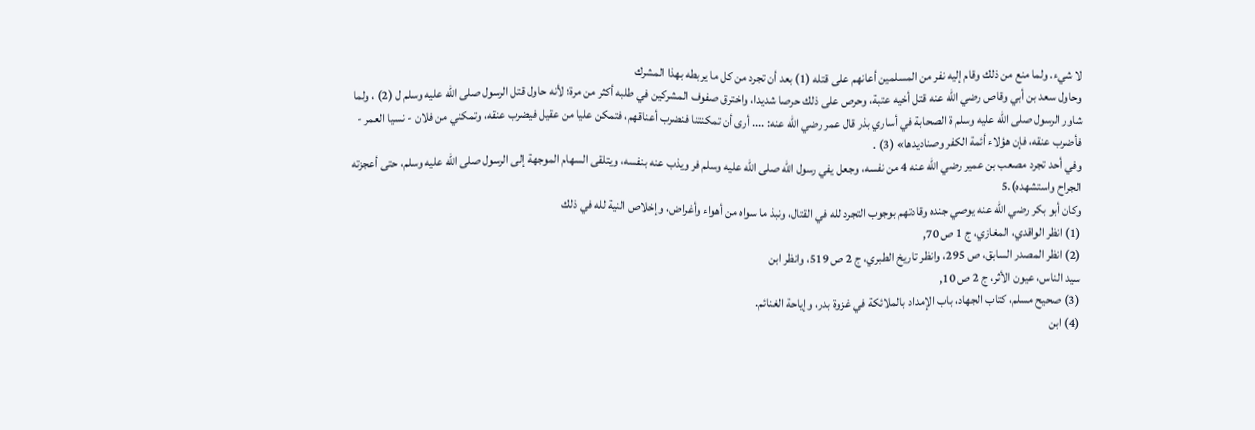لا شيء. ولما منع من ذلك وقام إليه نفر من المسلمين أعانهم على قتله (1) بعد أن تجرد من كل ما يربطه بهذا المشرك
وحاول سعد بن أبي وقاص رضي الله عنه قتل أخيه عتبة، وحرص على ذلك حرصا شديدا، واخترق صفوف المشركين في طلبه أكثر من مرة؛ لأنه حاول قتل الرسول صلى الله عليه وسلم ل (2) ، ولما شاور الرسول صلى الله عليه وسلم ة الصحابة في أساري بذر قال عمر رضي الله عنه: .... أرى أن تمكنتنا فنضرب أعناقهم، فتمكن عليا من عقيل فيضرب عنقه، وتمكني من فلان - نسيا العمر - فأضرب عنقه، فإن هؤلاء أئمة الكفر وصناديدها» (3) .
وفي أحد تجرد مصعب بن عمير رضي الله عنه 4 من نفسه، وجعل يفي رسول الله صلى الله عليه وسلم فر ويذب عنه بنفسه، ويتلقى السهام الموجهة إلى الرسول صلى الله عليه وسلم، حتى أعجزته الجراح واستشهده).5
وكان أبو بكر رضي الله عنه يوصي جنده وقادتهم بوجوب التجرد لله في القتال، ونبذ ما سواه من أهواء وأغراض، وإخلاص النية لله في ذلك
(1) انظر الواقدي، المغازي، ج 1 ص 70,
(2) انظر المصدر السابق، ص 295، وانظر تاريخ الطبري، ج 2 ص 519، وانظر ابن
سيد الناس، عيون الأثر، ج 2 ص 10,
(3) صحيح مسلم، کتاب الجهاد، باب الإمداد بالملائكة في غزوة بدر، وإياحة الغنائم.
(4) ابن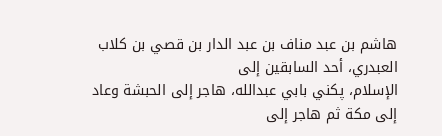هاشم بن عبد مناف بن عبد الدار بن قصي بن كلاب العبدري، أحد السابقين إلى
الإسلام، پکني بابي عبدالله، هاجر إلى الحبشة وعاد إلى مكة ثم هاجر إلى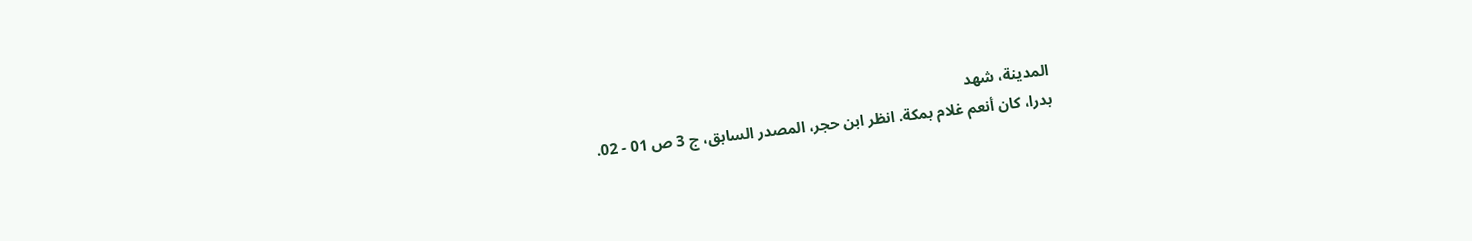المدينة، شهد
بدرا، كان أنعم غلام بمكة. انظر ابن حجر، المصدر السابق، ج 3 ص 01 - 02.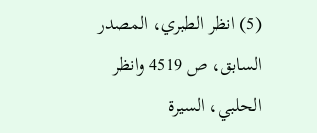(5) انظر الطبري، المصدر السابق، ص 4519 وانظر الحلبي، السيرة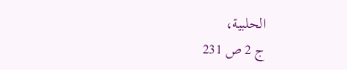الحلبية،
ج 2 ص 231